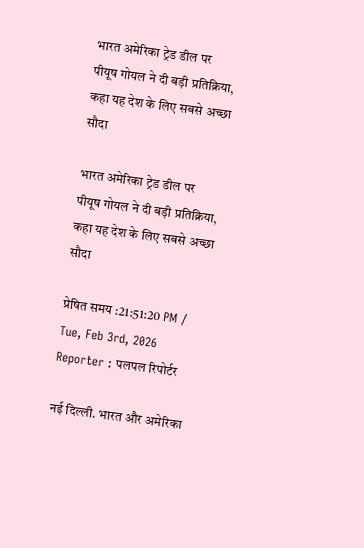भारत अमेरिका ट्रेड डील पर पीयूष गोयल ने दी बड़ी प्रतिक्रिया, कहा यह देश के लिए सबसे अच्छा सौदा

भारत अमेरिका ट्रेड डील पर पीयूष गोयल ने दी बड़ी प्रतिक्रिया, कहा यह देश के लिए सबसे अच्छा सौदा

प्रेषित समय :21:51:20 PM / Tue, Feb 3rd, 2026
Reporter : पलपल रिपोर्टर

नई दिल्ली. भारत और अमेरिका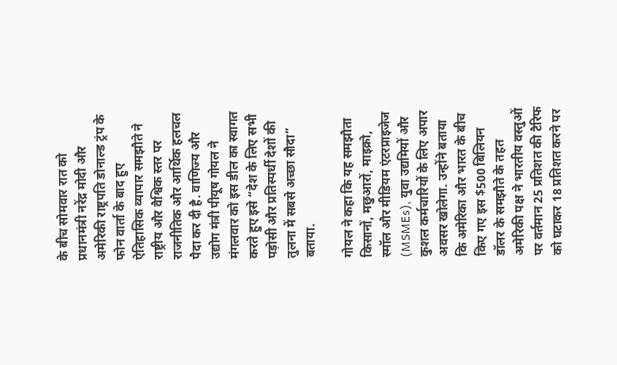के बीच सोमवार रात को प्रधानमंत्री नरेंद्र मोदी और अमेरिकी राष्ट्रपति डोनाल्ड ट्रंप के फोन वार्ता के बाद हुए ऐतिहासिक व्यापार समझौते ने राष्ट्रीय और वैश्विक स्तर पर राजनीतिक और आर्थिक हलचल पैदा कर दी है. वाणिज्य और उद्योग मंत्री पीयूष गोयल ने मंगलवार को इस डील का स्वागत करते हुए इसे “देश के लिए सभी पड़ोसी और प्रतिस्पर्धी देशों की तुलना में सबसे अच्छा सौदा” बताया.

गोयल ने कहा कि यह समझौता किसानों, मछुआरों, माइक्रो, स्मॉल और मीडियम एंटरप्राइजेज (MSMEs), युवा उद्यमियों और कुशल कर्मचारियों के लिए अपार अवसर खोलेगा. उन्होंने बताया कि अमेरिका और भारत के बीच किए गए इस $500 बिलियन डॉलर के समझौते के तहत अमेरिकी पक्ष ने भारतीय वस्तुओं पर वर्तमान 25 प्रतिशत की टैरिफ को घटाकर 18 प्रतिशत करने पर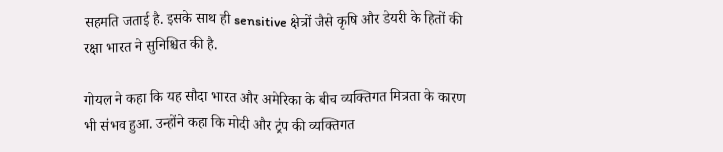सहमति जताई है. इसके साथ ही sensitive क्षेत्रों जैसे कृषि और डेयरी के हितों की रक्षा भारत ने सुनिश्चित की है.

गोयल ने कहा कि यह सौदा भारत और अमेरिका के बीच व्यक्तिगत मित्रता के कारण भी संभव हुआ. उन्होंने कहा कि मोदी और ट्रंप की व्यक्तिगत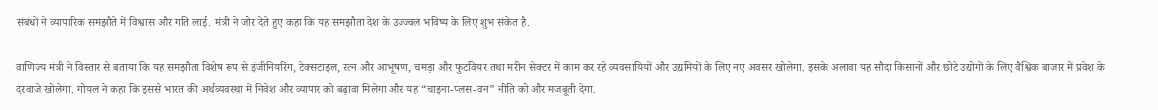संबंधों ने व्यापारिक समझौते में विश्वास और गति लाई. मंत्री ने जोर देते हुए कहा कि यह समझौता देश के उज्ज्वल भविष्य के लिए शुभ संकेत है.

वाणिज्य मंत्री ने विस्तार से बताया कि यह समझौता विशेष रूप से इंजीनियरिंग, टेक्सटाइल, रत्न और आभूषण, चमड़ा और फुटवियर तथा मरीन सेक्टर में काम कर रहे व्यवसायियों और उद्यमियों के लिए नए अवसर खोलेगा. इसके अलावा यह सौदा किसानों और छोटे उद्योगों के लिए वैश्विक बाजार में प्रवेश के दरवाजे खोलेगा. गोयल ने कहा कि इससे भारत की अर्थव्यवस्था में निवेश और व्यापार को बढ़ावा मिलेगा और यह “चाइना-प्लस-वन” नीति को और मजबूती देगा.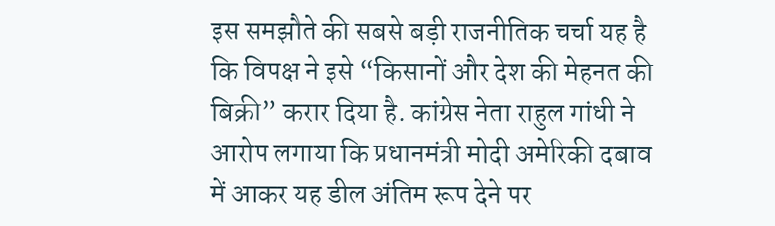इस समझौते की सबसे बड़ी राजनीतिक चर्चा यह है कि विपक्ष ने इसे “किसानों और देश की मेहनत की बिक्री” करार दिया है. कांग्रेस नेता राहुल गांधी ने आरोप लगाया कि प्रधानमंत्री मोदी अमेरिकी दबाव में आकर यह डील अंतिम रूप देने पर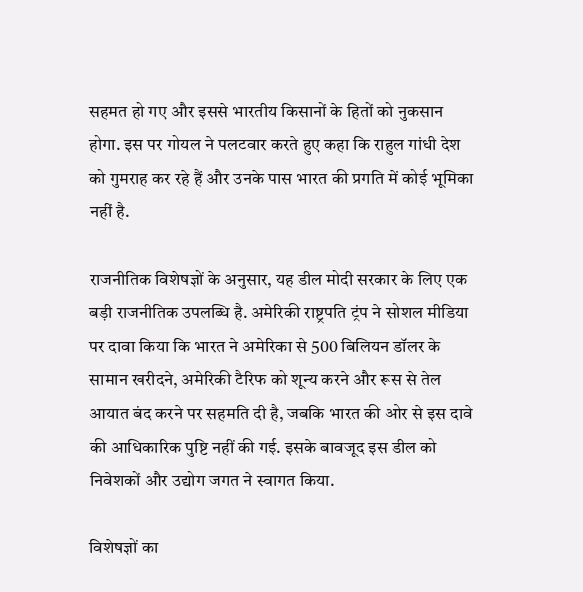सहमत हो गए और इससे भारतीय किसानों के हितों को नुकसान होगा. इस पर गोयल ने पलटवार करते हुए कहा कि राहुल गांधी देश को गुमराह कर रहे हैं और उनके पास भारत की प्रगति में कोई भूमिका नहीं है.

राजनीतिक विशेषज्ञों के अनुसार, यह डील मोदी सरकार के लिए एक बड़ी राजनीतिक उपलब्धि है. अमेरिकी राष्ट्रपति ट्रंप ने सोशल मीडिया पर दावा किया कि भारत ने अमेरिका से 500 बिलियन डॉलर के सामान खरीदने, अमेरिकी टैरिफ को शून्य करने और रूस से तेल आयात बंद करने पर सहमति दी है, जबकि भारत की ओर से इस दावे की आधिकारिक पुष्टि नहीं की गई. इसके बावजूद इस डील को निवेशकों और उद्योग जगत ने स्वागत किया.

विशेषज्ञों का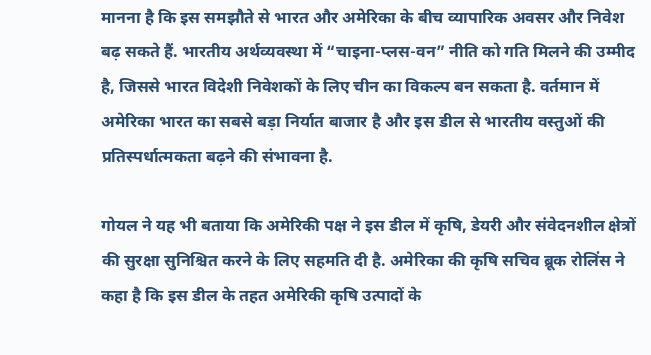मानना है कि इस समझौते से भारत और अमेरिका के बीच व्यापारिक अवसर और निवेश बढ़ सकते हैं. भारतीय अर्थव्यवस्था में “चाइना-प्लस-वन” नीति को गति मिलने की उम्मीद है, जिससे भारत विदेशी निवेशकों के लिए चीन का विकल्प बन सकता है. वर्तमान में अमेरिका भारत का सबसे बड़ा निर्यात बाजार है और इस डील से भारतीय वस्तुओं की प्रतिस्पर्धात्मकता बढ़ने की संभावना है.

गोयल ने यह भी बताया कि अमेरिकी पक्ष ने इस डील में कृषि, डेयरी और संवेदनशील क्षेत्रों की सुरक्षा सुनिश्चित करने के लिए सहमति दी है. अमेरिका की कृषि सचिव ब्रूक रोलिंस ने कहा है कि इस डील के तहत अमेरिकी कृषि उत्पादों के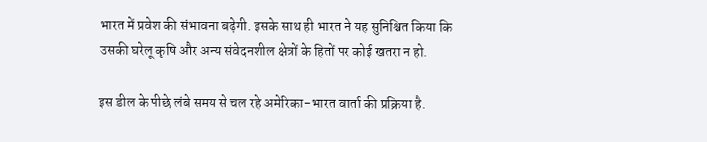भारत में प्रवेश की संभावना बढ़ेगी. इसके साथ ही भारत ने यह सुनिश्चित किया कि उसकी घरेलू कृषि और अन्य संवेदनशील क्षेत्रों के हितों पर कोई खतरा न हो.

इस डील के पीछे लंबे समय से चल रहे अमेरिका-भारत वार्ता की प्रक्रिया है.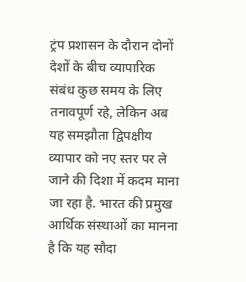ट्रंप प्रशासन के दौरान दोनों देशों के बीच व्यापारिक संबंध कुछ समय के लिए तनावपूर्ण रहे, लेकिन अब यह समझौता द्विपक्षीय व्यापार को नए स्तर पर ले जाने की दिशा में कदम माना जा रहा है. भारत की प्रमुख आर्थिक संस्थाओं का मानना है कि यह सौदा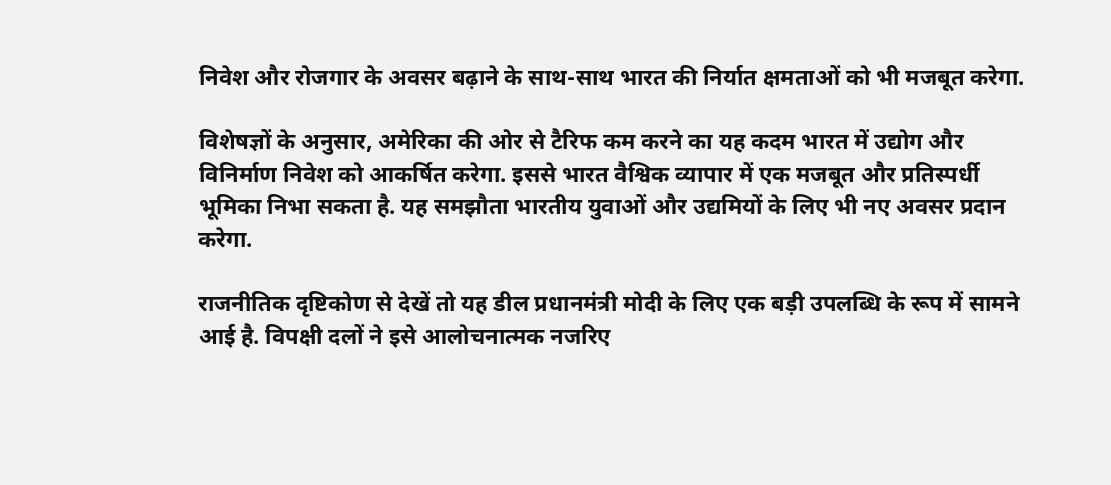निवेश और रोजगार के अवसर बढ़ाने के साथ-साथ भारत की निर्यात क्षमताओं को भी मजबूत करेगा.

विशेषज्ञों के अनुसार, अमेरिका की ओर से टैरिफ कम करने का यह कदम भारत में उद्योग और विनिर्माण निवेश को आकर्षित करेगा. इससे भारत वैश्विक व्यापार में एक मजबूत और प्रतिस्पर्धी भूमिका निभा सकता है. यह समझौता भारतीय युवाओं और उद्यमियों के लिए भी नए अवसर प्रदान करेगा.

राजनीतिक दृष्टिकोण से देखें तो यह डील प्रधानमंत्री मोदी के लिए एक बड़ी उपलब्धि के रूप में सामने आई है. विपक्षी दलों ने इसे आलोचनात्मक नजरिए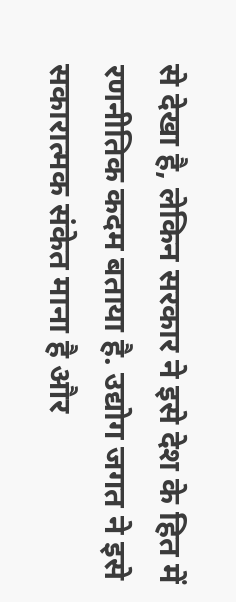से देखा है, लेकिन सरकार ने इसे देश के हित में रणनीतिक कदम बताया है. उद्योग जगत ने इसे सकारात्मक संकेत माना है और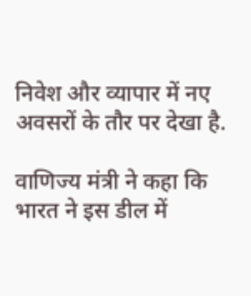निवेश और व्यापार में नए अवसरों के तौर पर देखा है.

वाणिज्य मंत्री ने कहा कि भारत ने इस डील में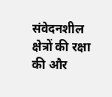संवेदनशील क्षेत्रों की रक्षा की और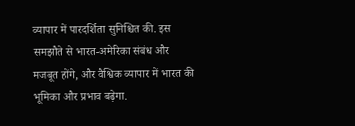व्यापार में पारदर्शिता सुनिश्चित की. इस समझौते से भारत-अमेरिका संबंध और मजबूत होंगे, और वैश्विक व्यापार में भारत की भूमिका और प्रभाव बढ़ेगा.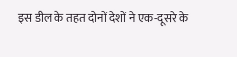इस डील के तहत दोनों देशों ने एक-दूसरे के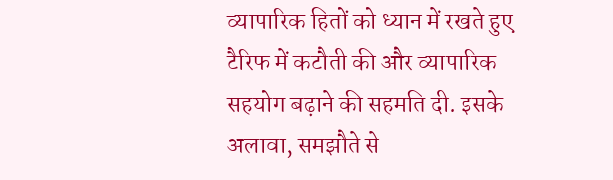व्यापारिक हितों को ध्यान में रखते हुए टैरिफ में कटौती की और व्यापारिक सहयोग बढ़ाने की सहमति दी. इसके अलावा, समझौते से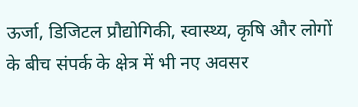ऊर्जा, डिजिटल प्रौद्योगिकी, स्वास्थ्य, कृषि और लोगों के बीच संपर्क के क्षेत्र में भी नए अवसर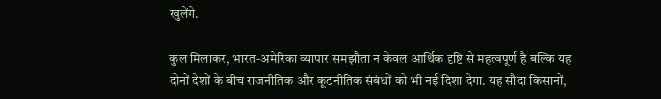खुलेंगे.

कुल मिलाकर, भारत-अमेरिका व्यापार समझौता न केवल आर्थिक दृष्टि से महत्वपूर्ण है बल्कि यह दोनों देशों के बीच राजनीतिक और कूटनीतिक संबंधों को भी नई दिशा देगा. यह सौदा किसानों,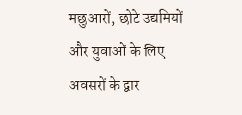मछुआरों, छोटे उद्यमियों और युवाओं के लिए अवसरों के द्वार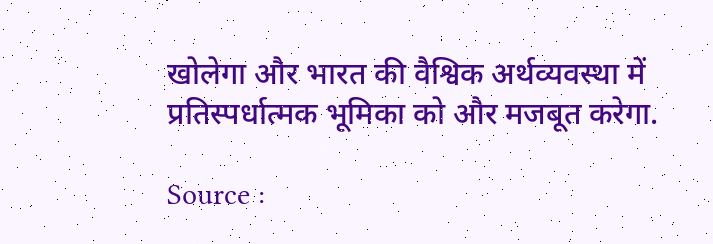खोलेगा और भारत की वैश्विक अर्थव्यवस्था में प्रतिस्पर्धात्मक भूमिका को और मजबूत करेगा.

Source :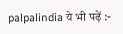palpalindia ये भी पढ़ें :-